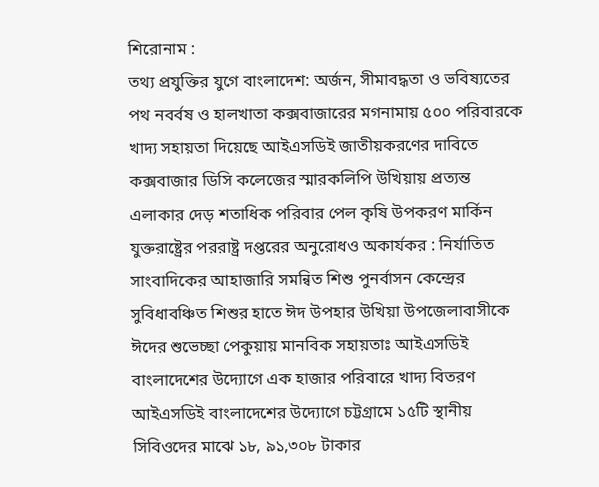শিরোনাম :
তথ্য প্রযুক্তির যুগে বাংলাদেশ: অর্জন, সীমাবদ্ধতা ও ভবিষ্যতের পথ নবর্বষ ও হালখাতা কক্সবাজারের মগনামায় ৫০০ পরিবারকে খাদ্য সহায়তা দিয়েছে আইএসডিই জাতীয়করণের দাবিতে কক্সবাজার ডিসি কলেজের স্মারকলিপি উখিয়ায় প্রত্যন্ত এলাকার দেড় শতাধিক পরিবার পেল কৃষি উপকরণ মার্কিন যুক্তরাষ্ট্রের পররাষ্ট্র দপ্তরের অনুরোধও অকার্যকর : নির্যাতিত সাংবাদিকের আহাজারি সমন্বিত শিশু পুনর্বাসন কেন্দ্রের সুবিধাবঞ্চিত শিশুর হাতে ঈদ উপহার উখিয়া উপজেলাবাসীকে ঈদের শুভেচ্ছা পেকুয়ায় মানবিক সহায়তাঃ আইএসডিই বাংলাদেশের উদ্যোগে এক হাজার পরিবারে খাদ্য বিতরণ আইএসডিই বাংলাদেশের উদ্যোগে চট্টগ্রামে ১৫টি স্থানীয় সিবিওদের মাঝে ১৮, ৯১,৩০৮ টাকার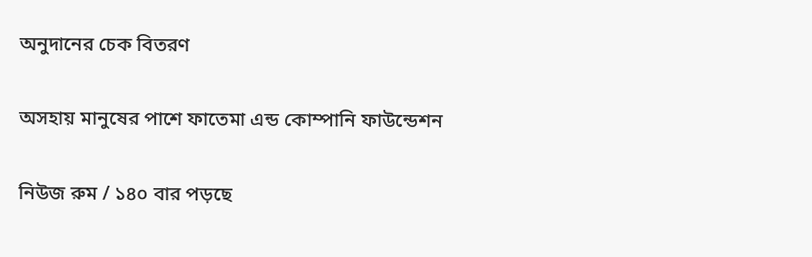অনুদানের চেক বিতরণ

অসহায় মানুষের পাশে ফাতেমা এন্ড কোম্পানি ফাউন্ডেশন

নিউজ রুম / ১৪০ বার পড়ছে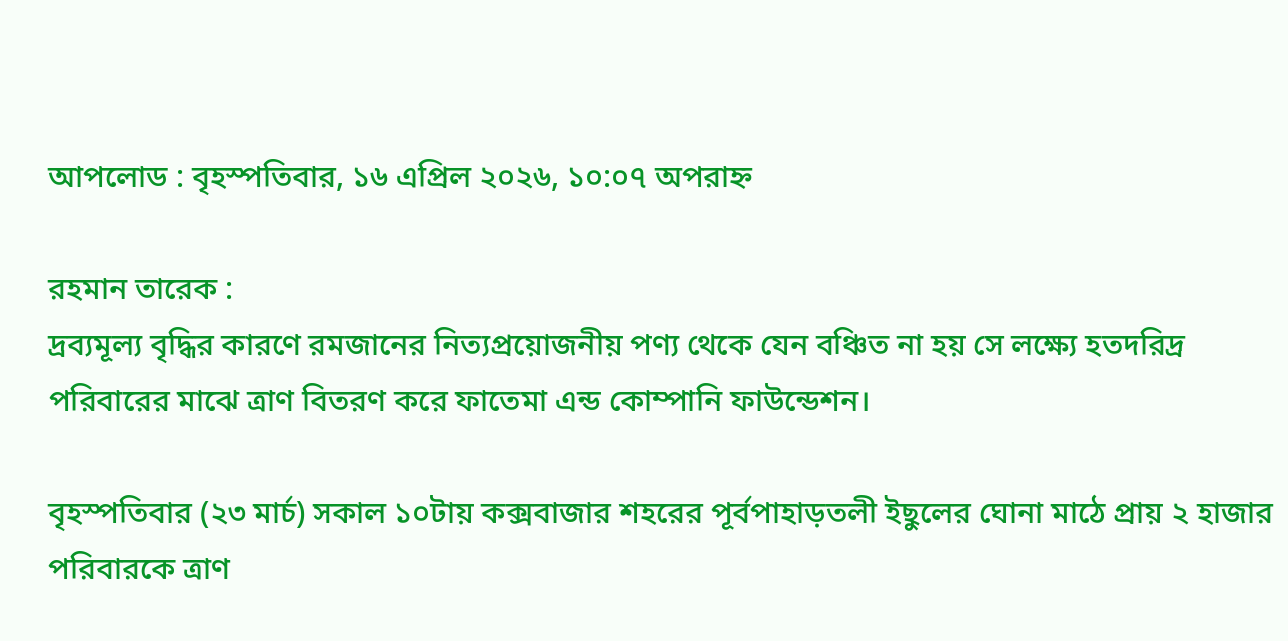আপলোড : বৃহস্পতিবার, ১৬ এপ্রিল ২০২৬, ১০:০৭ অপরাহ্ন

রহমান তারেক :
দ্রব্যমূল্য বৃদ্ধির কারণে রমজানের নিত্যপ্রয়োজনীয় পণ্য থেকে যেন বঞ্চিত না হয় সে লক্ষ্যে হতদরিদ্র পরিবারের মাঝে ত্রাণ বিতরণ করে ফাতেমা এন্ড কোম্পানি ফাউন্ডেশন।

বৃহস্পতিবার (২৩ মার্চ) সকাল ১০টায় কক্সবাজার শহরের পূর্বপাহাড়তলী ইছুলের ঘোনা মাঠে প্রায় ২ হাজার পরিবারকে ত্রাণ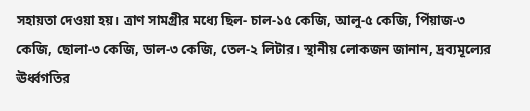সহায়তা দেওয়া হয়। ত্রাণ সামগ্রীর মধ্যে ছিল- চাল-১৫ কেজি, আলু-৫ কেজি, পিঁয়াজ-৩ কেজি, ছোলা-৩ কেজি, ডাল-৩ কেজি, তেল-২ লিটার। স্থানীয় লোকজন জানান, দ্রব্যমূল্যের ঊর্ধ্বগতির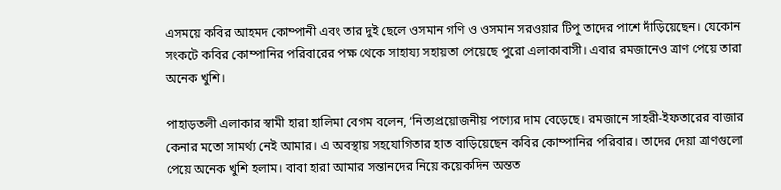এসময়ে কবির আহমদ কোম্পানী এবং তার দুই ছেলে ওসমান গণি ও ওসমান সরওয়ার টিপু তাদের পাশে দাঁড়িয়েছেন। যেকোন সংকটে কবির কোম্পানির পরিবারের পক্ষ থেকে সাহায্য সহায়তা পেয়েছে পুরো এলাকাবাসী। এবার রমজানেও ত্রাণ পেয়ে তারা অনেক খুশি।

পাহাড়তলী এলাকার স্বামী হারা হালিমা বেগম বলেন, ‘নিত্যপ্রয়োজনীয় পণ্যের দাম বেড়েছে। রমজানে সাহরী-ইফতারের বাজার কেনার মতো সামর্থ্য নেই আমার। এ অবস্থায় সহযোগিতার হাত বাড়িয়েছেন কবির কোম্পানির পরিবার। তাদের দেয়া ত্রাণগুলো পেয়ে অনেক খুশি হলাম। বাবা হারা আমার সন্তানদের নিয়ে কয়েকদিন অন্তত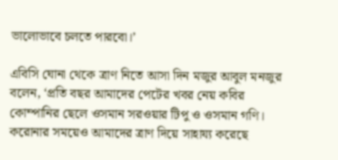ভালোভাবে চলতে পারবো।’

এবিসি ঘোনা থেকে ত্রাণ নিতে আসা দিন মজুর আবুল মনজুর বলেন, ‘প্রতি বছর আমাদের পেটের খবর নেয় কবির কোম্পানির ছেলে ওসমান সরওয়ার টিপু ও ওসমান গণি। করোনার সময়েও আমাদের ত্রাণ দিয়ে সাহায্য করেছে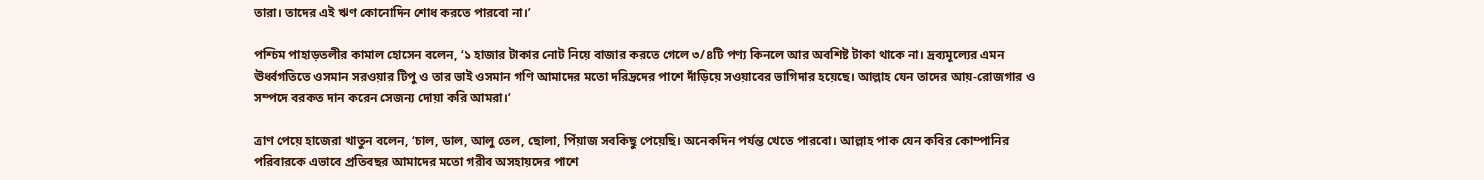তারা। তাদের এই ঋণ কোনোদিন শোধ করতে পারবো না।’

পশ্চিম পাহাড়তলীর কামাল হোসেন বলেন, ‘১ হাজার টাকার নোট নিয়ে বাজার করতে গেলে ৩/৪টি পণ্য কিনলে আর অবশিষ্ট টাকা থাকে না। দ্রব্যমূল্যের এমন ঊর্ধ্বগতিতে ওসমান সরওয়ার টিপু ও তার ভাই ওসমান গণি আমাদের মতো দরিদ্রদের পাশে দাঁড়িয়ে সওয়াবের ভাগিদার হয়েছে। আল্লাহ যেন তাদের আয়-রোজগার ও সম্পদে বরকত দান করেন সেজন্য দোয়া করি আমরা।’

ত্রাণ পেয়ে হাজেরা খাতুন বলেন, ‘চাল, ডাল, আলু তেল, ছোলা, পিঁয়াজ সবকিছু পেয়েছি। অনেকদিন পর্যন্ত খেতে পারবো। আল্লাহ পাক যেন কবির কোম্পানির পরিবারকে এভাবে প্রতিবছর আমাদের মতো গরীব অসহায়দের পাশে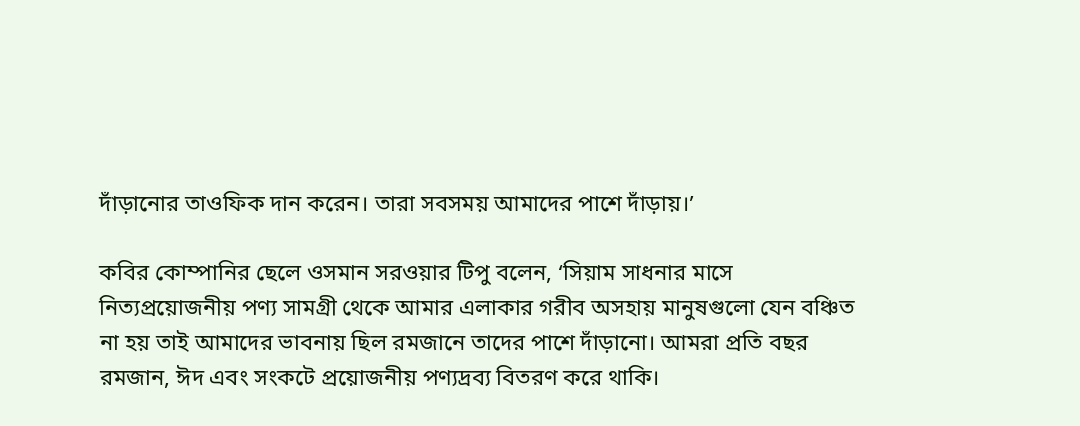দাঁড়ানোর তাওফিক দান করেন। তারা সবসময় আমাদের পাশে দাঁড়ায়।’

কবির কোম্পানির ছেলে ওসমান সরওয়ার টিপু বলেন, ‘সিয়াম সাধনার মাসে নিত্যপ্রয়োজনীয় পণ্য সামগ্রী থেকে আমার এলাকার গরীব অসহায় মানুষগুলো যেন বঞ্চিত না হয় তাই আমাদের ভাবনায় ছিল রমজানে তাদের পাশে দাঁড়ানো। আমরা প্রতি বছর রমজান, ঈদ এবং সংকটে প্রয়োজনীয় পণ্যদ্রব্য বিতরণ করে থাকি।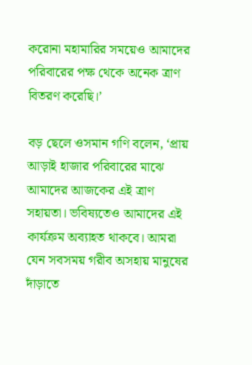করোনা মহামারির সময়েও আমাদের পরিবারের পক্ষ থেকে অনেক ত্রাণ বিতরণ করেছি।’

বড় ছেলে ওসমান গণি বলেন, ‘প্রায় আড়াই হাজার পরিবারের মাঝে আমাদের আজকের এই ত্রাণ সহায়তা। ভবিষ্যতেও আমাদের এই কার্যক্রম অব্যাহত থাকবে। আমরা যেন সবসময় গরীব অসহায় মানুষের দাঁড়াতে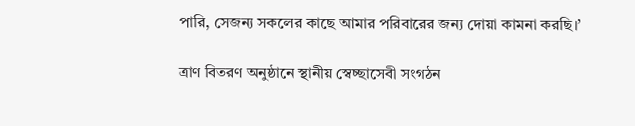পারি, সেজন্য সকলের কাছে আমার পরিবারের জন্য দোয়া কামনা করছি।’

ত্রাণ বিতরণ অনুষ্ঠানে স্থানীয় স্বেচ্ছাসেবী সংগঠন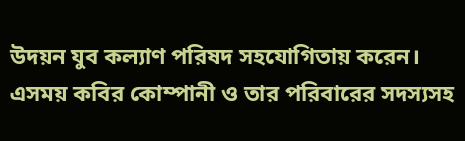উদয়ন যুব কল্যাণ পরিষদ সহযোগিতায় করেন। এসময় কবির কোম্পানী ও তার পরিবারের সদস্যসহ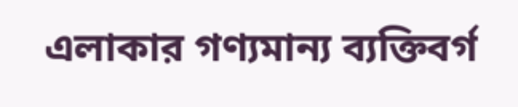এলাকার গণ্যমান্য ব্যক্তিবর্গ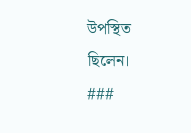উপস্থিত ছিলেন।
###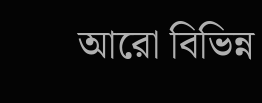আরো বিভিন্ন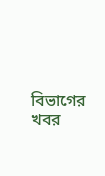বিভাগের খবর